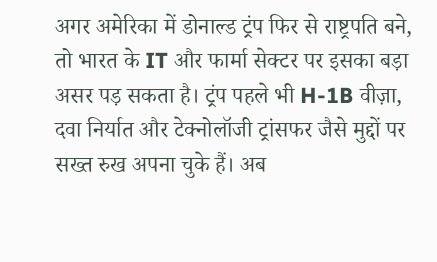अगर अमेरिका में डोनाल्ड ट्रंप फिर से राष्ट्रपति बने, तो भारत के IT और फार्मा सेक्टर पर इसका बड़ा असर पड़ सकता है। ट्रंप पहले भी H-1B वीज़ा, दवा निर्यात और टेक्नोलॉजी ट्रांसफर जैसे मुद्दों पर सख्त रुख अपना चुके हैं। अब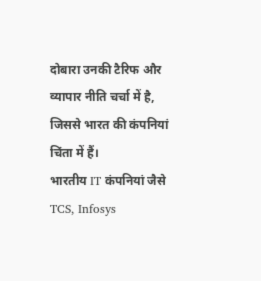दोबारा उनकी टैरिफ और व्यापार नीति चर्चा में है, जिससे भारत की कंपनियां चिंता में हैं।
भारतीय IT कंपनियां जैसे TCS, Infosys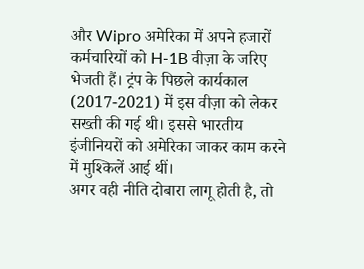और Wipro अमेरिका में अपने हजारों कर्मचारियों को H-1B वीज़ा के जरिए भेजती हैं। ट्रंप के पिछले कार्यकाल (2017-2021) में इस वीज़ा को लेकर सख्ती की गई थी। इससे भारतीय इंजीनियरों को अमेरिका जाकर काम करने में मुश्किलें आई थीं।
अगर वही नीति दोबारा लागू होती है, तो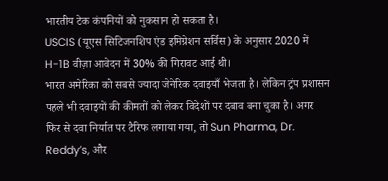भारतीय टेक कंपनियों को नुकसान हो सकता है।
USCIS (यूएस सिटिजनशिप एंड इमिग्रेशन सर्विस) के अनुसार 2020 में H-1B वीज़ा आवेदन में 30% की गिरावट आई थी।
भारत अमेरिका को सबसे ज्यादा जेनेरिक दवाइयाँ भेजता है। लेकिन ट्रंप प्रशासन पहले भी दवाइयों की कीमतों को लेकर विदेशों पर दबाव बना चुका है। अगर फिर से दवा निर्यात पर टैरिफ लगाया गया, तो Sun Pharma, Dr. Reddy’s, और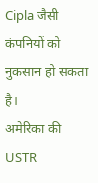Cipla जैसी कंपनियों को नुकसान हो सकता है।
अमेरिका की USTR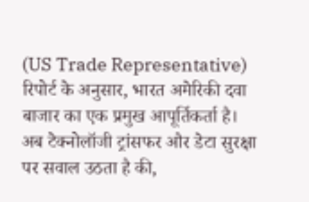(US Trade Representative) रिपोर्ट के अनुसार, भारत अमेरिकी दवा बाजार का एक प्रमुख आपूर्तिकर्ता है।
अब टेक्नोलॉजी ट्रांसफर और डेटा सुरक्षा पर सवाल उठता है की,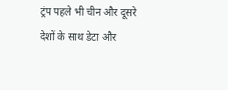ट्रंप पहले भी चीन और दूसरे देशों के साथ डेटा और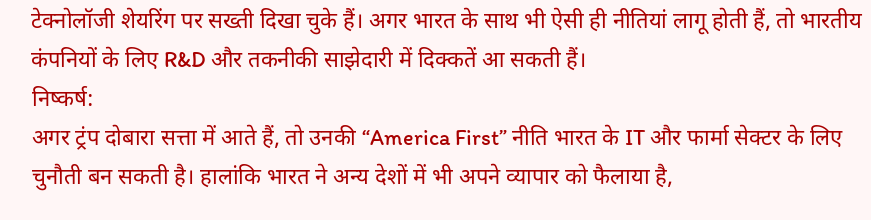टेक्नोलॉजी शेयरिंग पर सख्ती दिखा चुके हैं। अगर भारत के साथ भी ऐसी ही नीतियां लागू होती हैं, तो भारतीय कंपनियों के लिए R&D और तकनीकी साझेदारी में दिक्कतें आ सकती हैं।
निष्कर्ष:
अगर ट्रंप दोबारा सत्ता में आते हैं, तो उनकी “America First” नीति भारत के IT और फार्मा सेक्टर के लिए चुनौती बन सकती है। हालांकि भारत ने अन्य देशों में भी अपने व्यापार को फैलाया है,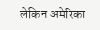लेकिन अमेरिका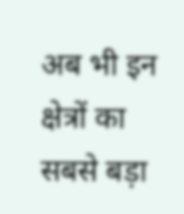अब भी इन क्षेत्रों का सबसे बड़ा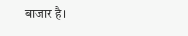बाजार है।